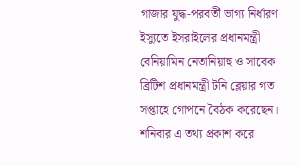গাজার যুদ্ধ-পরবর্তী ভাগ্য নির্ধারণ ইস্যুতে ইসরাইলের প্রধানমন্ত্রী বেনিয়ামিন নেতানিয়াহু ও সাবেক ব্রিটিশ প্রধানমন্ত্রী টনি ব্লেয়ার গত সপ্তাহে গোপনে বৈঠক করেছেন। শনিবার এ তথ্য প্রকাশ করে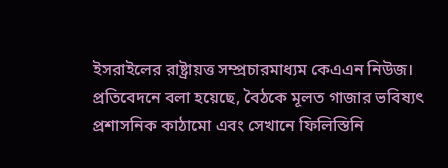ইসরাইলের রাষ্ট্রায়ত্ত সম্প্রচারমাধ্যম কেএএন নিউজ।
প্রতিবেদনে বলা হয়েছে, বৈঠকে মূলত গাজার ভবিষ্যৎ প্রশাসনিক কাঠামো এবং সেখানে ফিলিস্তিনি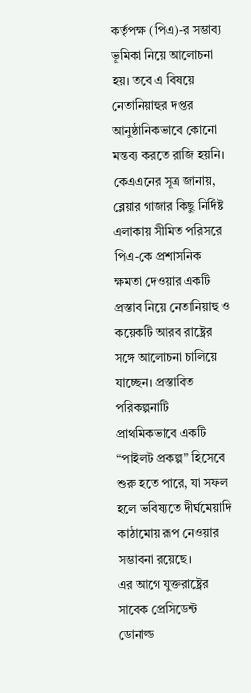কর্তৃপক্ষ (পিএ)-র সম্ভাব্য ভূমিকা নিয়ে আলোচনা হয়। তবে এ বিষয়ে নেতানিয়াহুর দপ্তর আনুষ্ঠানিকভাবে কোনো মন্তব্য করতে রাজি হয়নি।
কেএএনের সূত্র জানায়, ব্লেয়ার গাজার কিছু নির্দিষ্ট এলাকায় সীমিত পরিসরে পিএ-কে প্রশাসনিক ক্ষমতা দেওয়ার একটি প্রস্তাব নিয়ে নেতানিয়াহু ও কয়েকটি আরব রাষ্ট্রের সঙ্গে আলোচনা চালিয়ে যাচ্ছেন। প্রস্তাবিত পরিকল্পনাটি প্রাথমিকভাবে একটি “পাইলট প্রকল্প” হিসেবে শুরু হতে পারে, যা সফল হলে ভবিষ্যতে দীর্ঘমেয়াদি কাঠামোয় রূপ নেওয়ার সম্ভাবনা রয়েছে।
এর আগে যুক্তরাষ্ট্রের সাবেক প্রেসিডেন্ট ডোনাল্ড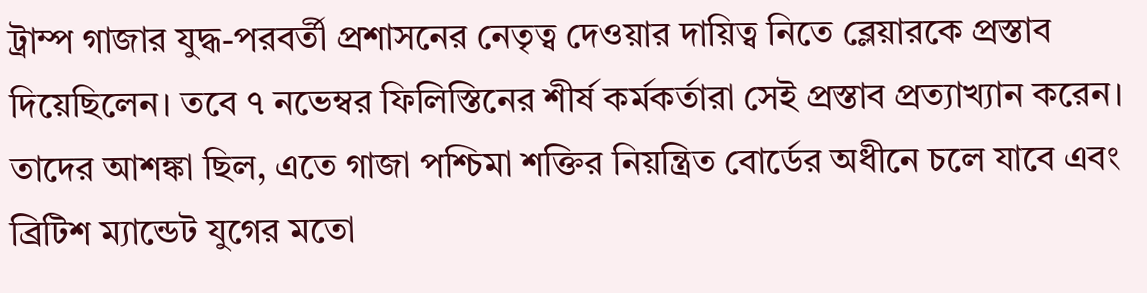ট্রাম্প গাজার যুদ্ধ-পরবর্তী প্রশাসনের নেতৃত্ব দেওয়ার দায়িত্ব নিতে ব্লেয়ারকে প্রস্তাব দিয়েছিলেন। তবে ৭ নভেম্বর ফিলিস্তিনের শীর্ষ কর্মকর্তারা সেই প্রস্তাব প্রত্যাখ্যান করেন। তাদের আশঙ্কা ছিল, এতে গাজা পশ্চিমা শক্তির নিয়ন্ত্রিত বোর্ডের অধীনে চলে যাবে এবং ব্রিটিশ ম্যান্ডেট যুগের মতো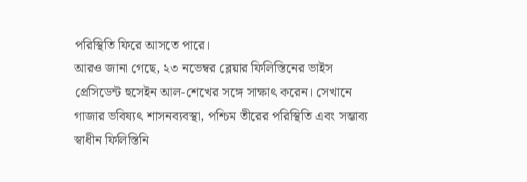পরিস্থিতি ফিরে আসতে পারে।
আরও জানা গেছে, ২৩ নভেম্বর ব্লেয়ার ফিলিস্তিনের ভাইস প্রেসিডেন্ট হুসেইন আল-শেখের সঙ্গে সাক্ষাৎ করেন। সেখানে গাজার ভবিষ্যৎ শাসনব্যবস্থা, পশ্চিম তীরের পরিস্থিতি এবং সম্ভাব্য স্বাধীন ফিলিস্তিনি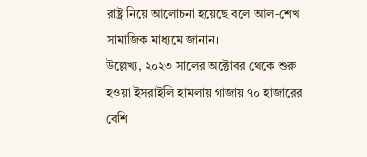রাষ্ট্র নিয়ে আলোচনা হয়েছে বলে আল-শেখ সামাজিক মাধ্যমে জানান।
উল্লেখ্য, ২০২৩ সালের অক্টোবর থেকে শুরু হওয়া ইসরাইলি হামলায় গাজায় ৭০ হাজারের বেশি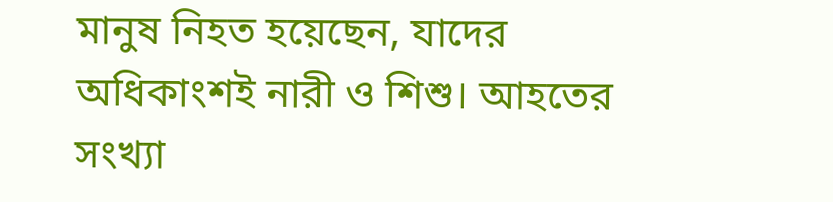মানুষ নিহত হয়েছেন, যাদের অধিকাংশই নারী ও শিশু। আহতের সংখ্যা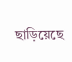ছাড়িয়েছে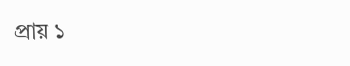প্রায় ১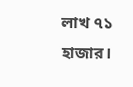লাখ ৭১ হাজার।